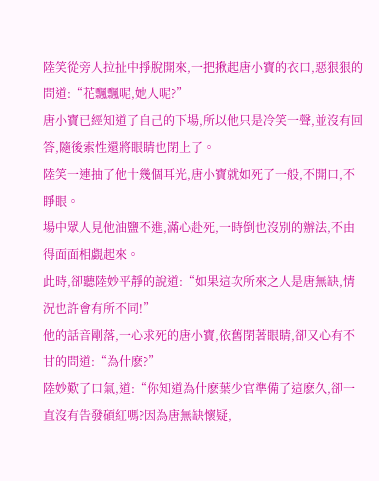陸笑從旁人拉扯中掙脫開來,一把揪起唐小寶的衣口,惡狠狠的問道:“花飄飄呢,她人呢?”
唐小寶已經知道了自己的下場,所以他只是冷笑一聲,並沒有回答,隨後索性還將眼睛也閉上了。
陸笑一連抽了他十幾個耳光,唐小寶就如死了一般,不開口,不睜眼。
場中眾人見他油鹽不進,滿心赴死,一時倒也沒別的辦法,不由得面面相覷起來。
此時,卻聽陸妙平靜的說道:“如果這次所來之人是唐無缺,情況也許會有所不同!”
他的話音剛落,一心求死的唐小寶,依舊閉著眼睛,卻又心有不甘的問道:“為什麽?”
陸妙歎了口氣,道:“你知道為什麽葉少官準備了這麽久,卻一直沒有告發碩紅嗎?因為唐無缺懷疑,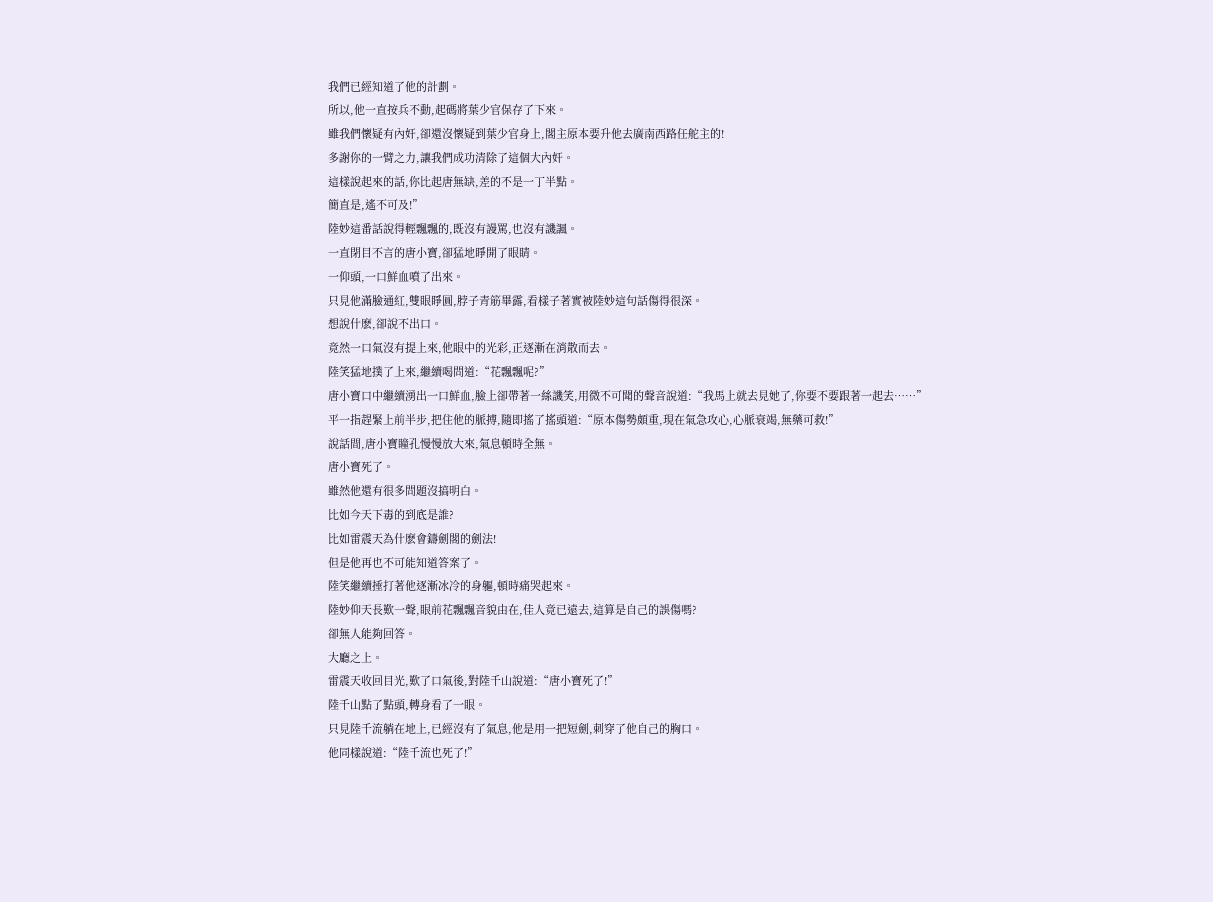我們已經知道了他的計劃。
所以,他一直按兵不動,起碼將葉少官保存了下來。
雖我們懷疑有內奸,卻還沒懷疑到葉少官身上,閣主原本要升他去廣南西路任舵主的!
多謝你的一臂之力,讓我們成功清除了這個大內奸。
這樣說起來的話,你比起唐無缺,差的不是一丁半點。
簡直是,遙不可及!”
陸妙這番話說得輕飄飄的,既沒有謾罵,也沒有譏諷。
一直閉目不言的唐小寶,卻猛地睜開了眼睛。
一仰頭,一口鮮血噴了出來。
只見他滿臉通紅,雙眼睜圓,脖子青筋畢露,看樣子著實被陸妙這句話傷得很深。
想說什麽,卻說不出口。
竟然一口氣沒有提上來,他眼中的光彩,正逐漸在消散而去。
陸笑猛地撲了上來,繼續喝問道:“花飄飄呢?”
唐小寶口中繼續湧出一口鮮血,臉上卻帶著一絲譏笑,用微不可聞的聲音說道:“我馬上就去見她了,你要不要跟著一起去……”
平一指趕緊上前半步,把住他的脈搏,隨即搖了搖頭道:“原本傷勢頗重,現在氣急攻心,心脈衰竭,無藥可救!”
說話間,唐小寶瞳孔慢慢放大來,氣息頓時全無。
唐小寶死了。
雖然他還有很多問題沒搞明白。
比如今天下毒的到底是誰?
比如雷震天為什麽會鑄劍閣的劍法!
但是他再也不可能知道答案了。
陸笑繼續捶打著他逐漸冰冷的身軀,頓時痛哭起來。
陸妙仰天長歎一聲,眼前花飄飄音貌由在,佳人竟已遠去,這算是自己的誤傷嗎?
卻無人能夠回答。
大廳之上。
雷震天收回目光,歎了口氣後,對陸千山說道:“唐小寶死了!”
陸千山點了點頭,轉身看了一眼。
只見陸千流躺在地上,已經沒有了氣息,他是用一把短劍,刺穿了他自己的胸口。
他同樣說道:“陸千流也死了!”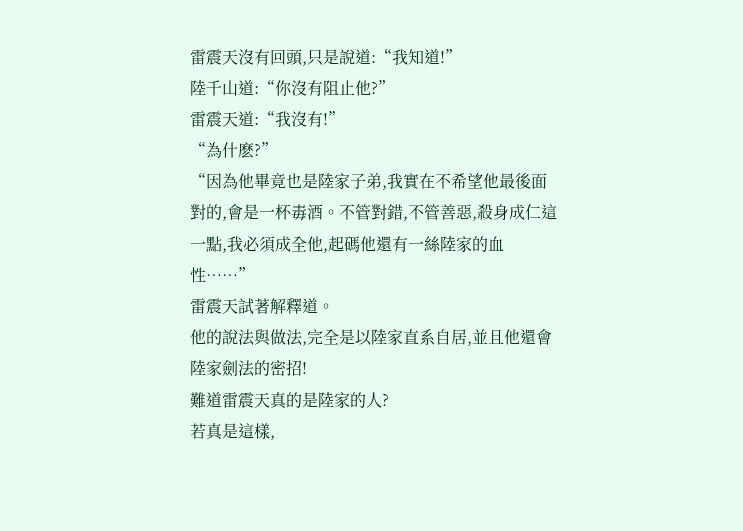雷震天沒有回頭,只是說道:“我知道!”
陸千山道:“你沒有阻止他?”
雷震天道:“我沒有!”
“為什麽?”
“因為他畢竟也是陸家子弟,我實在不希望他最後面對的,會是一杯毒酒。不管對錯,不管善惡,殺身成仁這一點,我必須成全他,起碼他還有一絲陸家的血性……”
雷震天試著解釋道。
他的說法與做法,完全是以陸家直系自居,並且他還會陸家劍法的密招!
難道雷震天真的是陸家的人?
若真是這樣,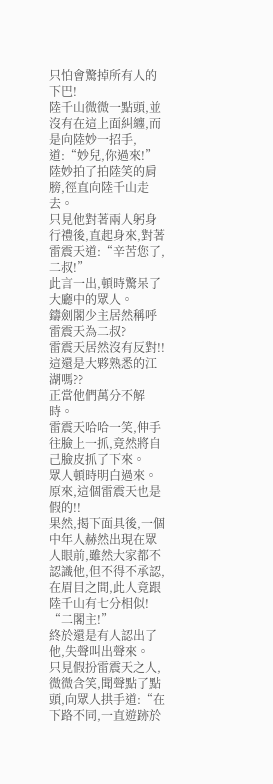只怕會驚掉所有人的下巴!
陸千山微微一點頭,並沒有在這上面糾纏,而是向陸妙一招手,道:“妙兒,你過來!”
陸妙拍了拍陸笑的肩膀,徑直向陸千山走去。
只見他對著兩人躬身行禮後,直起身來,對著雷震天道:“辛苦您了,二叔!”
此言一出,頓時驚呆了大廳中的眾人。
鑄劍閣少主居然稱呼雷震天為二叔?
雷震天居然沒有反對!!
這還是大夥熟悉的江湖嗎??
正當他們萬分不解時。
雷震天哈哈一笑,伸手往臉上一抓,竟然將自己臉皮抓了下來。
眾人頓時明白過來。
原來,這個雷震天也是假的!!
果然,揭下面具後,一個中年人赫然出現在眾人眼前,雖然大家都不認識他,但不得不承認,在眉目之間,此人竟跟陸千山有七分相似!
“二閣主!”
終於還是有人認出了他,失聲叫出聲來。
只見假扮雷震天之人,微微含笑,聞聲點了點頭,向眾人拱手道:“在下路不同,一直遊跡於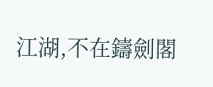江湖,不在鑄劍閣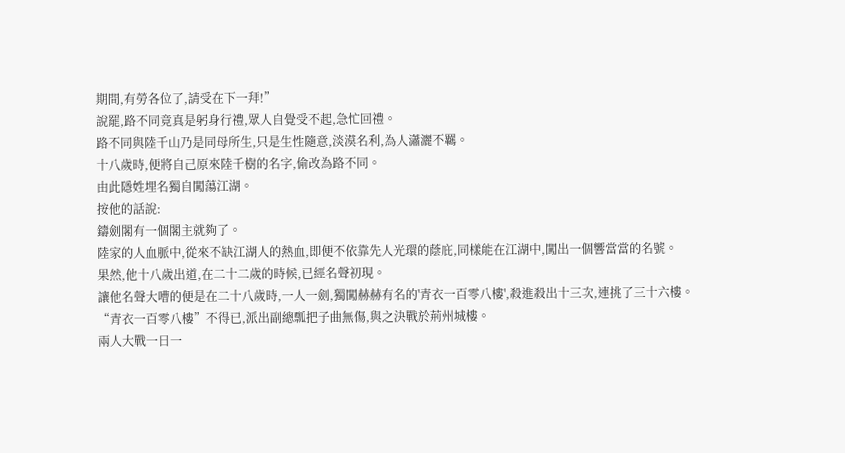期間,有勞各位了,請受在下一拜!”
說罷,路不同竟真是躬身行禮,眾人自覺受不起,急忙回禮。
路不同與陸千山乃是同母所生,只是生性隨意,淡漠名利,為人瀟灑不羈。
十八歲時,便將自己原來陸千樹的名字,偷改為路不同。
由此隱姓埋名獨自闖蕩江湖。
按他的話說:
鑄劍閣有一個閣主就夠了。
陸家的人血脈中,從來不缺江湖人的熱血,即便不依靠先人光環的蔭庇,同樣能在江湖中,闖出一個響當當的名號。
果然,他十八歲出道,在二十二歲的時候,已經名聲初現。
讓他名聲大嘈的便是在二十八歲時,一人一劍,獨闖赫赫有名的'青衣一百零八樓',殺進殺出十三次,連挑了三十六樓。
“青衣一百零八樓”不得已,派出副總瓢把子曲無傷,與之決戰於荊州城樓。
兩人大戰一日一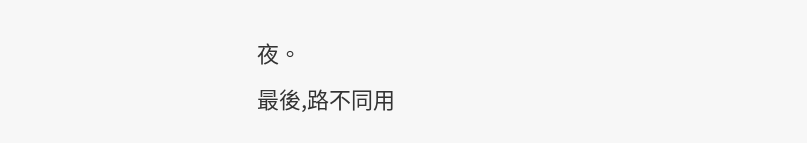夜。
最後,路不同用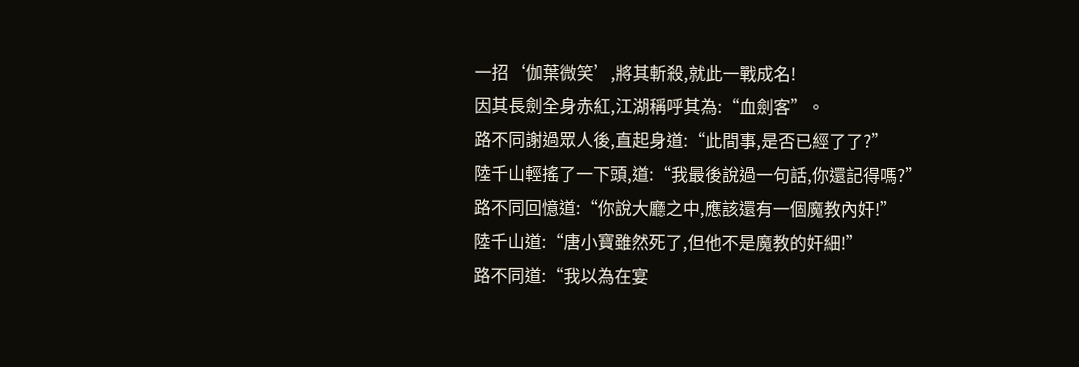一招‘伽葉微笑’,將其斬殺,就此一戰成名!
因其長劍全身赤紅,江湖稱呼其為:“血劍客”。
路不同謝過眾人後,直起身道:“此間事,是否已經了了?”
陸千山輕搖了一下頭,道:“我最後說過一句話,你還記得嗎?”
路不同回憶道:“你說大廳之中,應該還有一個魔教內奸!”
陸千山道:“唐小寶雖然死了,但他不是魔教的奸細!”
路不同道:“我以為在宴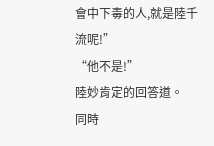會中下毒的人,就是陸千流呢!”
“他不是!”
陸妙肯定的回答道。
同時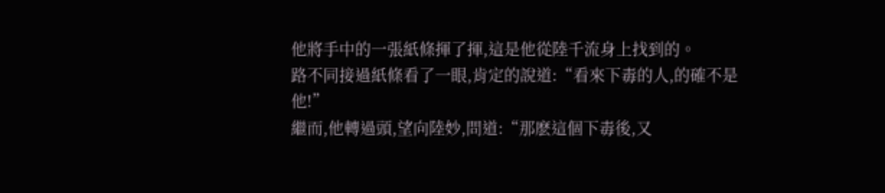他將手中的一張紙條揮了揮,這是他從陸千流身上找到的。
路不同接過紙條看了一眼,肯定的說道:“看來下毒的人,的確不是他!”
繼而,他轉過頭,望向陸妙,問道:“那麽這個下毒後,又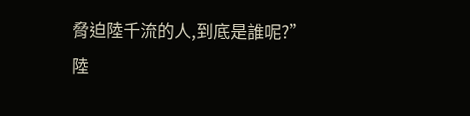脅迫陸千流的人,到底是誰呢?”
陸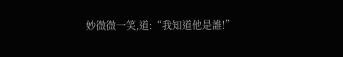妙微微一笑,道:“我知道他是誰!”